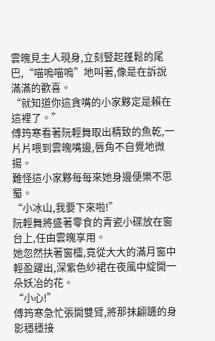雲魄見主人現身,立刻豎起蓬鬆的尾巴,“喵嗚喵嗚”地叫著,像是在訴說滿滿的歡喜。
“就知道你這貪嘴的小家夥定是賴在這裡了。”
傅筠寒看著阮輕舞取出精致的魚乾,一片片喂到雲魄嘴邊,唇角不自覺地微揚。
難怪這小家夥每每來她身邊便樂不思蜀。
“小冰山,我要下來啦!”
阮輕舞將盛著零食的青瓷小碟放在窗台上,任由雲魄享用。
她忽然扶著窗欞,竟從大大的滿月窗中輕盈躍出,深紫色紗裙在夜風中綻開一朵妖冶的花。
“小心!”
傅筠寒急忙張開雙臂,將那抹翩躚的身影穩穩接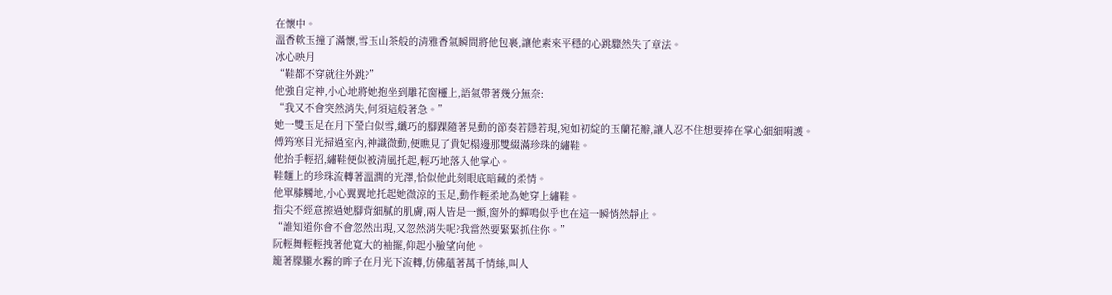在懷中。
溫香軟玉撞了滿懷,雪玉山茶般的清雅香氣瞬間將他包裹,讓他素來平穩的心跳驟然失了章法。
冰心映月
“鞋都不穿就往外跳?”
他強自定神,小心地將她抱坐到雕花窗欞上,語氣帶著幾分無奈:
“我又不會突然消失,何須這般著急。”
她一雙玉足在月下瑩白似雪,纖巧的腳踝隨著晃動的節奏若隱若現,宛如初綻的玉蘭花瓣,讓人忍不住想要捧在掌心細細嗬護。
傅筠寒目光掃過室內,神識微動,便瞧見了貴妃榻邊那雙綴滿珍珠的繡鞋。
他抬手輕招,繡鞋便似被清風托起,輕巧地落入他掌心。
鞋麵上的珍珠流轉著溫潤的光澤,恰似他此刻眼底暗藏的柔情。
他單膝觸地,小心翼翼地托起她微涼的玉足,動作輕柔地為她穿上繡鞋。
指尖不經意擦過她腳背細膩的肌膚,兩人皆是一顫,窗外的蟬鳴似乎也在這一瞬悄然靜止。
“誰知道你會不會忽然出現,又忽然消失呢?我當然要緊緊抓住你。”
阮輕舞輕輕拽著他寬大的袖擺,仰起小臉望向他。
籠著朦朧水霧的眸子在月光下流轉,仿佛蘊著萬千情絲,叫人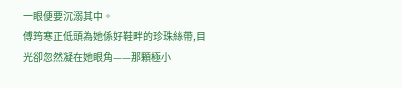一眼便要沉溺其中。
傅筠寒正低頭為她係好鞋畔的珍珠絲帶,目光卻忽然凝在她眼角——那顆極小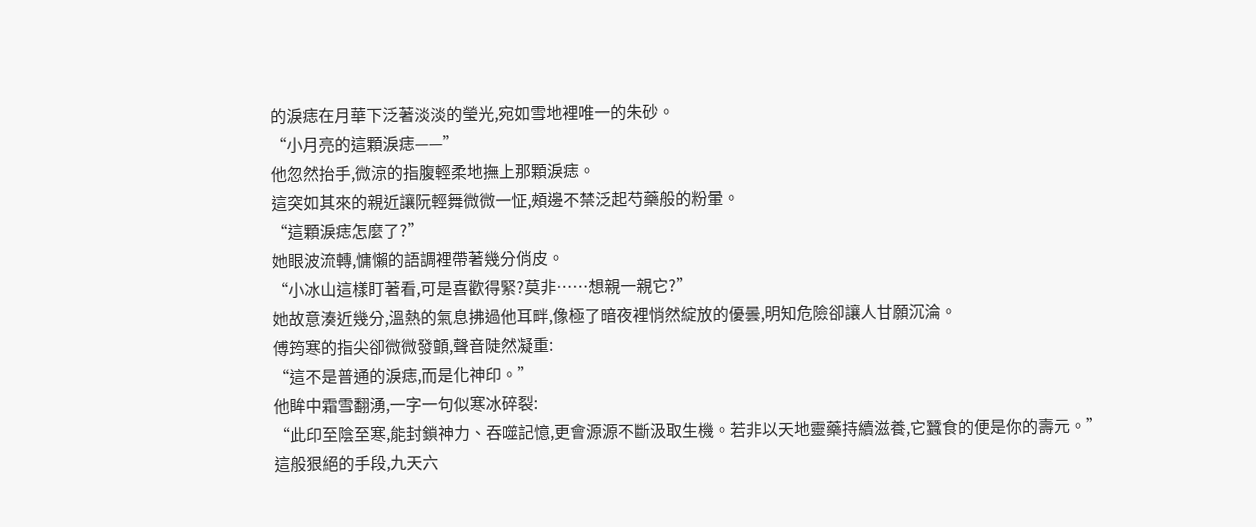的淚痣在月華下泛著淡淡的瑩光,宛如雪地裡唯一的朱砂。
“小月亮的這顆淚痣——”
他忽然抬手,微涼的指腹輕柔地撫上那顆淚痣。
這突如其來的親近讓阮輕舞微微一怔,頰邊不禁泛起芍藥般的粉暈。
“這顆淚痣怎麼了?”
她眼波流轉,慵懶的語調裡帶著幾分俏皮。
“小冰山這樣盯著看,可是喜歡得緊?莫非……想親一親它?”
她故意湊近幾分,溫熱的氣息拂過他耳畔,像極了暗夜裡悄然綻放的優曇,明知危險卻讓人甘願沉淪。
傅筠寒的指尖卻微微發顫,聲音陡然凝重:
“這不是普通的淚痣,而是化神印。”
他眸中霜雪翻湧,一字一句似寒冰碎裂:
“此印至陰至寒,能封鎖神力、吞噬記憶,更會源源不斷汲取生機。若非以天地靈藥持續滋養,它蠶食的便是你的壽元。”
這般狠絕的手段,九天六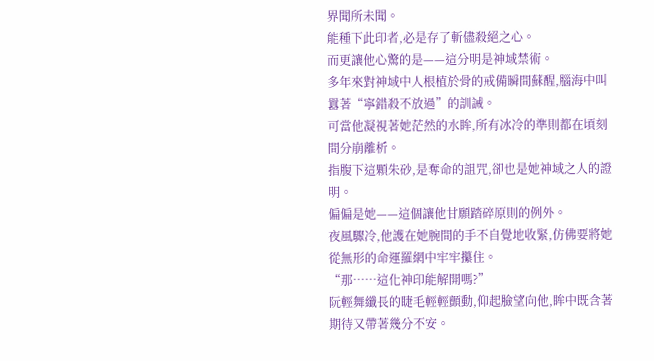界聞所未聞。
能種下此印者,必是存了斬儘殺絕之心。
而更讓他心驚的是——這分明是神域禁術。
多年來對神域中人根植於骨的戒備瞬間蘇醒,腦海中叫囂著“寧錯殺不放過”的訓誡。
可當他凝視著她茫然的水眸,所有冰冷的準則都在頃刻間分崩離析。
指腹下這顆朱砂,是奪命的詛咒,卻也是她神域之人的證明。
偏偏是她——這個讓他甘願踏碎原則的例外。
夜風驟冷,他護在她腕間的手不自覺地收緊,仿佛要將她從無形的命運羅網中牢牢攥住。
“那……這化神印能解開嗎?”
阮輕舞纖長的睫毛輕輕顫動,仰起臉望向他,眸中既含著期待又帶著幾分不安。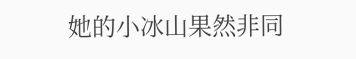她的小冰山果然非同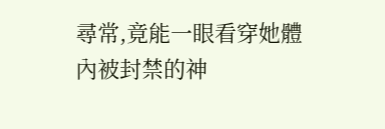尋常,竟能一眼看穿她體內被封禁的神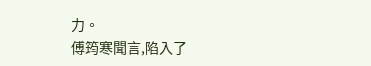力。
傅筠寒聞言,陷入了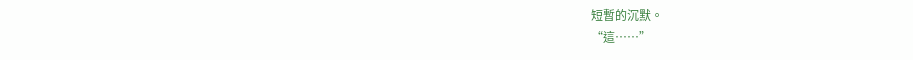短暫的沉默。
“這……”